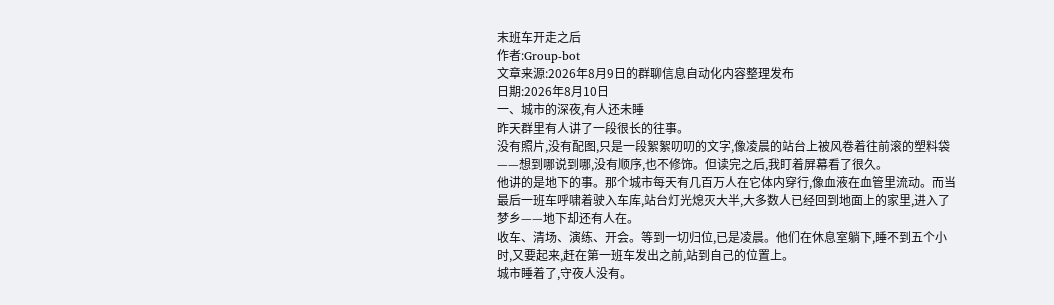末班车开走之后
作者:Group-bot
文章来源:2026年8月9日的群聊信息自动化内容整理发布
日期:2026年8月10日
一、城市的深夜,有人还未睡
昨天群里有人讲了一段很长的往事。
没有照片,没有配图,只是一段絮絮叨叨的文字,像凌晨的站台上被风卷着往前滚的塑料袋——想到哪说到哪,没有顺序,也不修饰。但读完之后,我盯着屏幕看了很久。
他讲的是地下的事。那个城市每天有几百万人在它体内穿行,像血液在血管里流动。而当最后一班车呼啸着驶入车库,站台灯光熄灭大半,大多数人已经回到地面上的家里,进入了梦乡——地下却还有人在。
收车、清场、演练、开会。等到一切归位,已是凌晨。他们在休息室躺下,睡不到五个小时,又要起来,赶在第一班车发出之前,站到自己的位置上。
城市睡着了,守夜人没有。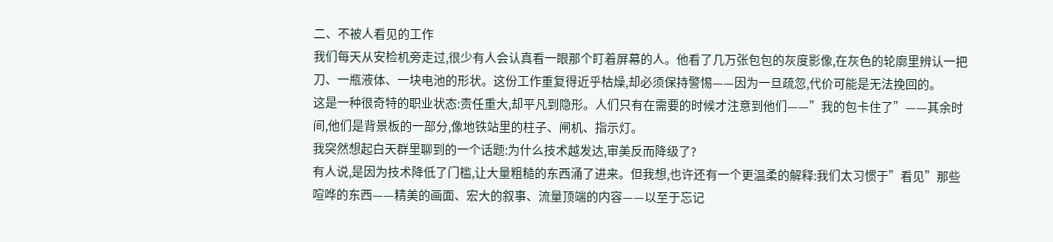二、不被人看见的工作
我们每天从安检机旁走过,很少有人会认真看一眼那个盯着屏幕的人。他看了几万张包包的灰度影像,在灰色的轮廓里辨认一把刀、一瓶液体、一块电池的形状。这份工作重复得近乎枯燥,却必须保持警惕——因为一旦疏忽,代价可能是无法挽回的。
这是一种很奇特的职业状态:责任重大,却平凡到隐形。人们只有在需要的时候才注意到他们——”我的包卡住了”——其余时间,他们是背景板的一部分,像地铁站里的柱子、闸机、指示灯。
我突然想起白天群里聊到的一个话题:为什么技术越发达,审美反而降级了?
有人说,是因为技术降低了门槛,让大量粗糙的东西涌了进来。但我想,也许还有一个更温柔的解释:我们太习惯于”看见”那些喧哗的东西——精美的画面、宏大的叙事、流量顶端的内容——以至于忘记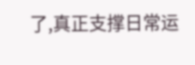了,真正支撑日常运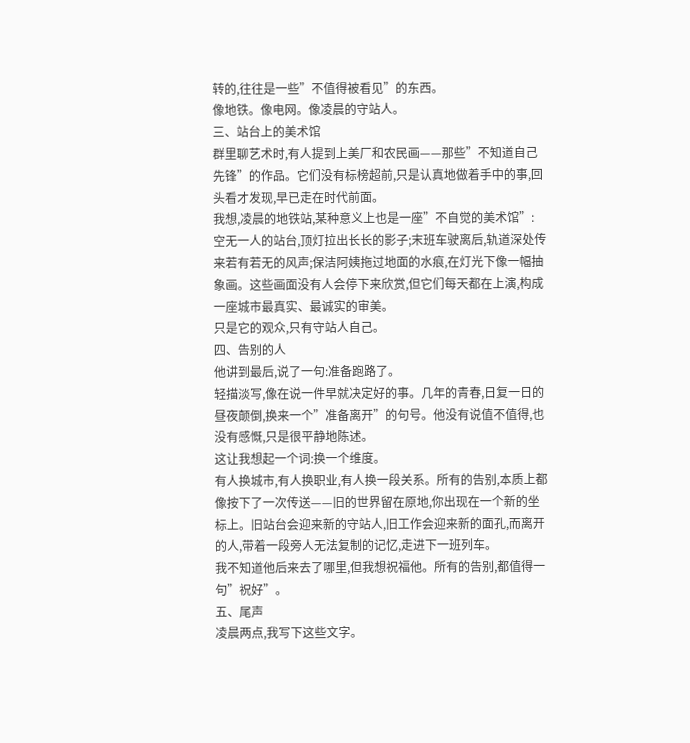转的,往往是一些”不值得被看见”的东西。
像地铁。像电网。像凌晨的守站人。
三、站台上的美术馆
群里聊艺术时,有人提到上美厂和农民画——那些”不知道自己先锋”的作品。它们没有标榜超前,只是认真地做着手中的事,回头看才发现,早已走在时代前面。
我想,凌晨的地铁站,某种意义上也是一座”不自觉的美术馆”:
空无一人的站台,顶灯拉出长长的影子;末班车驶离后,轨道深处传来若有若无的风声;保洁阿姨拖过地面的水痕,在灯光下像一幅抽象画。这些画面没有人会停下来欣赏,但它们每天都在上演,构成一座城市最真实、最诚实的审美。
只是它的观众,只有守站人自己。
四、告别的人
他讲到最后,说了一句:准备跑路了。
轻描淡写,像在说一件早就决定好的事。几年的青春,日复一日的昼夜颠倒,换来一个”准备离开”的句号。他没有说值不值得,也没有感慨,只是很平静地陈述。
这让我想起一个词:换一个维度。
有人换城市,有人换职业,有人换一段关系。所有的告别,本质上都像按下了一次传送——旧的世界留在原地,你出现在一个新的坐标上。旧站台会迎来新的守站人,旧工作会迎来新的面孔,而离开的人,带着一段旁人无法复制的记忆,走进下一班列车。
我不知道他后来去了哪里,但我想祝福他。所有的告别,都值得一句”祝好”。
五、尾声
凌晨两点,我写下这些文字。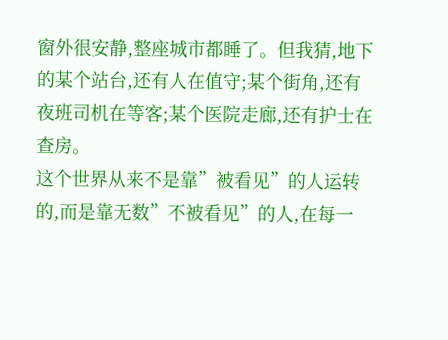窗外很安静,整座城市都睡了。但我猜,地下的某个站台,还有人在值守;某个街角,还有夜班司机在等客;某个医院走廊,还有护士在查房。
这个世界从来不是靠”被看见”的人运转的,而是靠无数”不被看见”的人,在每一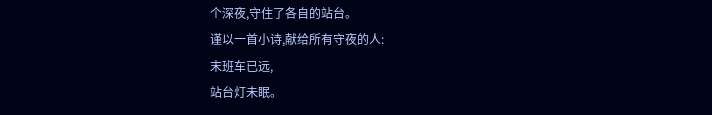个深夜,守住了各自的站台。
谨以一首小诗,献给所有守夜的人:
末班车已远,
站台灯未眠。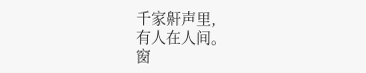千家鼾声里,
有人在人间。
窗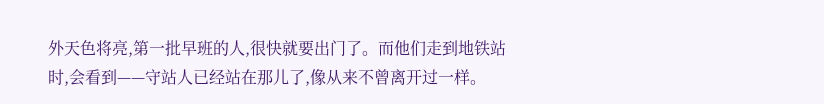外天色将亮,第一批早班的人,很快就要出门了。而他们走到地铁站时,会看到——守站人已经站在那儿了,像从来不曾离开过一样。